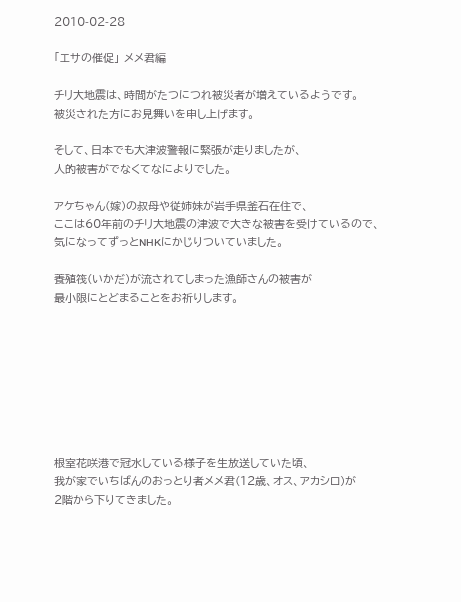2010-02-28

「エサの催促」 メメ君編

チリ大地震は、時間がたつにつれ被災者が増えているようです。
被災された方にお見舞いを申し上げます。

そして、日本でも大津波警報に緊張が走りましたが、
人的被害がでなくてなによりでした。

アケちゃん(嫁)の叔母や従姉妹が岩手県釜石在住で、
ここは60年前のチリ大地震の津波で大きな被害を受けているので、
気になってずっとNHKにかじりついていました。

養殖筏(いかだ)が流されてしまった漁師さんの被害が
最小限にとどまることをお祈りします。








根室花咲港で冠水している様子を生放送していた頃、
我が家でいちばんのおっとり者メメ君(12歳、オス、アカシロ)が
2階から下りてきました。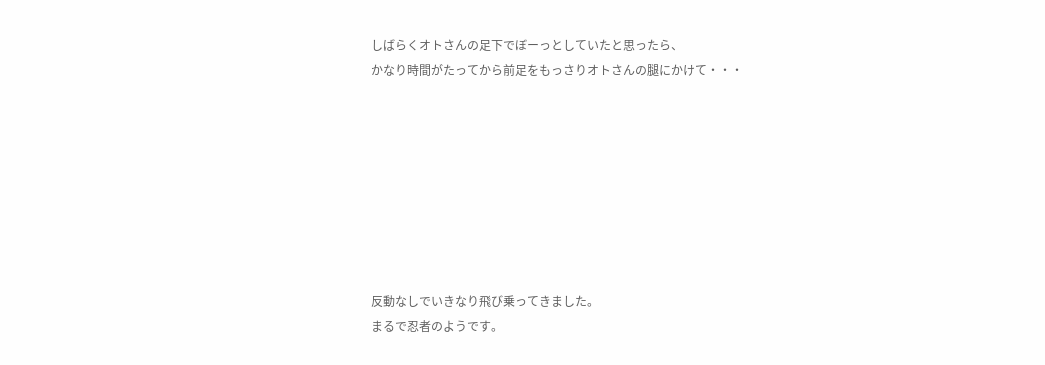しばらくオトさんの足下でぼーっとしていたと思ったら、
かなり時間がたってから前足をもっさりオトさんの腿にかけて・・・








反動なしでいきなり飛び乗ってきました。
まるで忍者のようです。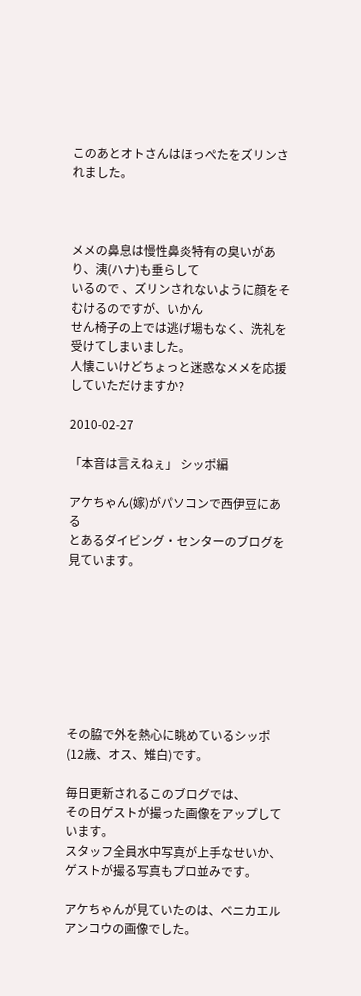このあとオトさんはほっぺたをズリンされました。



メメの鼻息は慢性鼻炎特有の臭いがあり、洟(ハナ)も垂らして
いるので 、ズリンされないように顔をそむけるのですが、いかん
せん椅子の上では逃げ場もなく、洗礼を受けてしまいました。
人懐こいけどちょっと迷惑なメメを応援していただけますか?

2010-02-27

「本音は言えねぇ」 シッポ編

アケちゃん(嫁)がパソコンで西伊豆にある
とあるダイビング・センターのブログを見ています。








その脇で外を熱心に眺めているシッポ(12歳、オス、雉白)です。

毎日更新されるこのブログでは、
その日ゲストが撮った画像をアップしています。
スタッフ全員水中写真が上手なせいか、
ゲストが撮る写真もプロ並みです。

アケちゃんが見ていたのは、ベニカエルアンコウの画像でした。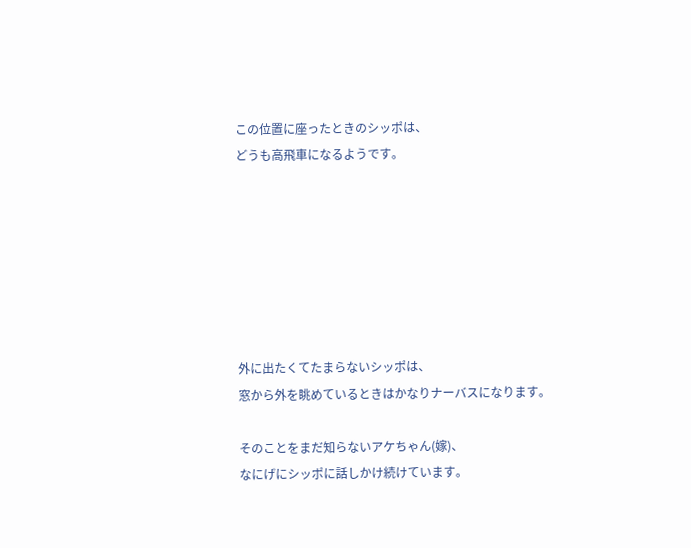この位置に座ったときのシッポは、
どうも高飛車になるようです。







外に出たくてたまらないシッポは、
窓から外を眺めているときはかなりナーバスになります。

そのことをまだ知らないアケちゃん(嫁)、
なにげにシッポに話しかけ続けています。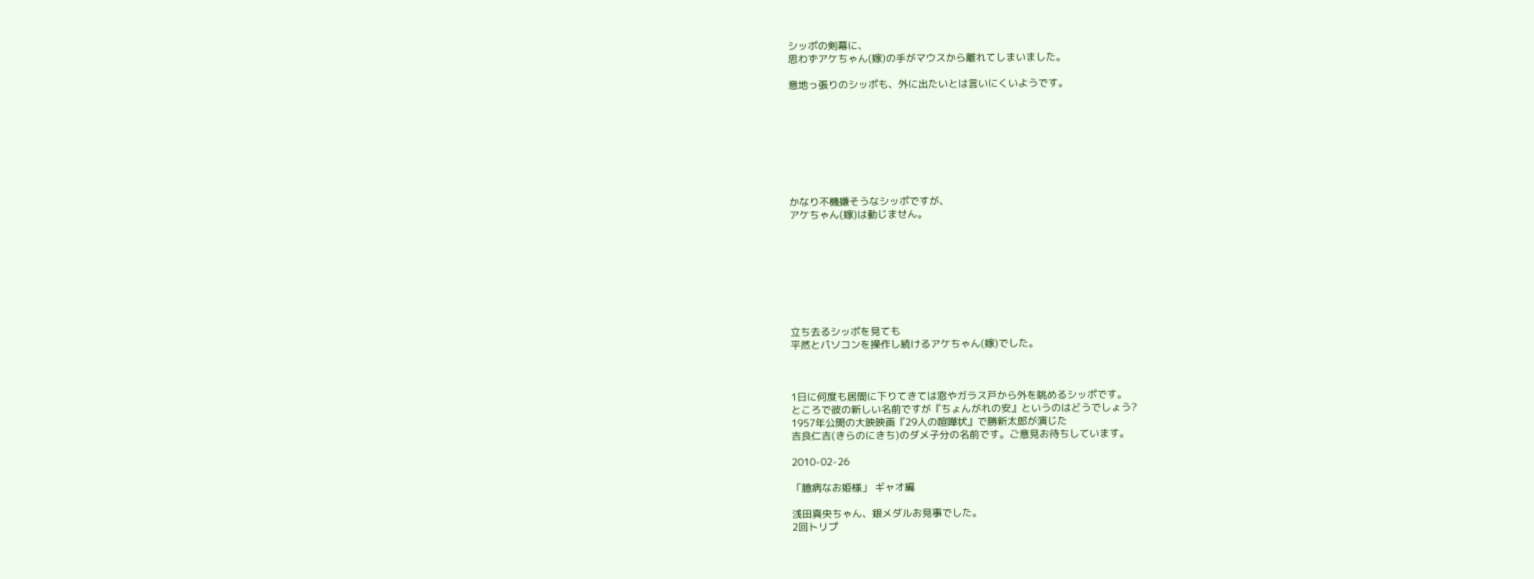シッポの剣幕に、
思わずアケちゃん(嫁)の手がマウスから離れてしまいました。

意地っ張りのシッポも、外に出たいとは言いにくいようです。








かなり不機嫌そうなシッポですが、
アケちゃん(嫁)は動じません。








立ち去るシッポを見ても
平然とパソコンを操作し続けるアケちゃん(嫁)でした。



1日に何度も居間に下りてきては窓やガラス戸から外を眺めるシッポです。
ところで彼の新しい名前ですが『ちょんがれの安』というのはどうでしょう?
1957年公開の大映映画『29人の喧嘩状』で勝新太郎が演じた
吉良仁吉(きらのにきち)のダメ子分の名前です。ご意見お待ちしています。

2010-02-26

「臆病なお姫様」 ギャオ編

浅田真央ちゃん、銀メダルお見事でした。
2回トリプ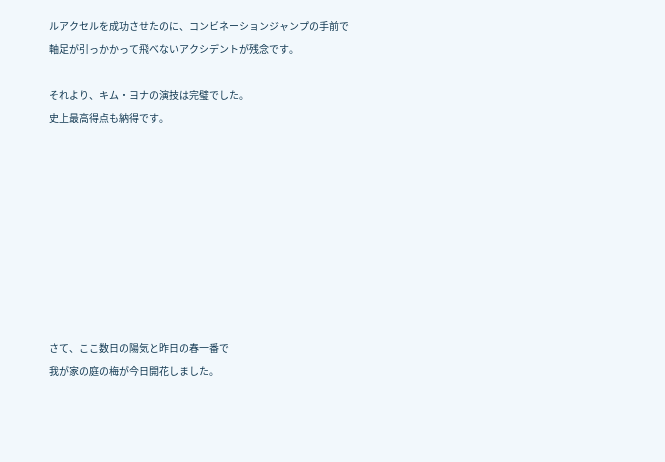ルアクセルを成功させたのに、コンビネーションジャンプの手前で
軸足が引っかかって飛べないアクシデントが残念です。

それより、キム・ヨナの演技は完璧でした。
史上最高得点も納得です。









さて、ここ数日の陽気と昨日の春一番で
我が家の庭の梅が今日開花しました。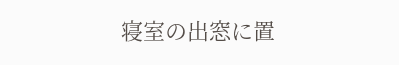寝室の出窓に置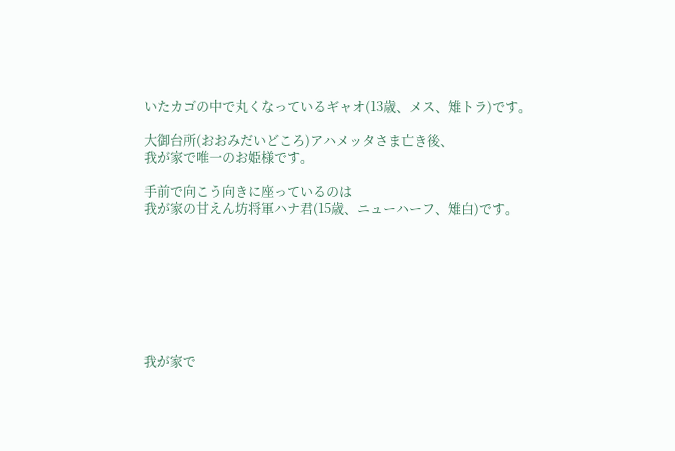いたカゴの中で丸くなっているギャオ(13歳、メス、雉トラ)です。

大御台所(おおみだいどころ)アハメッタさま亡き後、
我が家で唯一のお姫様です。

手前で向こう向きに座っているのは
我が家の甘えん坊将軍ハナ君(15歳、ニューハーフ、雉白)です。








我が家で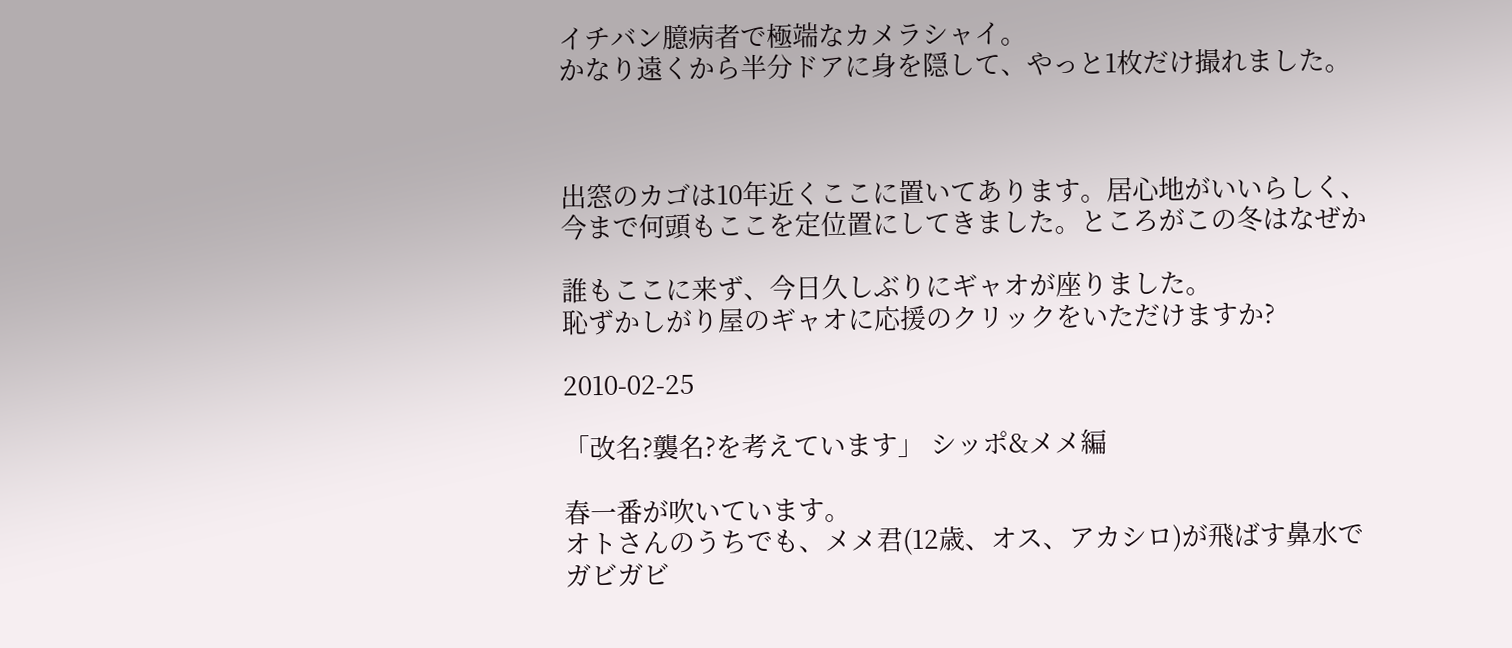イチバン臆病者で極端なカメラシャイ。
かなり遠くから半分ドアに身を隠して、やっと1枚だけ撮れました。



出窓のカゴは10年近くここに置いてあります。居心地がいいらしく、
今まで何頭もここを定位置にしてきました。ところがこの冬はなぜか

誰もここに来ず、今日久しぶりにギャオが座りました。
恥ずかしがり屋のギャオに応援のクリックをいただけますか?

2010-02-25

「改名?襲名?を考えています」 シッポ&メメ編

春一番が吹いています。
オトさんのうちでも、メメ君(12歳、オス、アカシロ)が飛ばす鼻水で
ガビガビ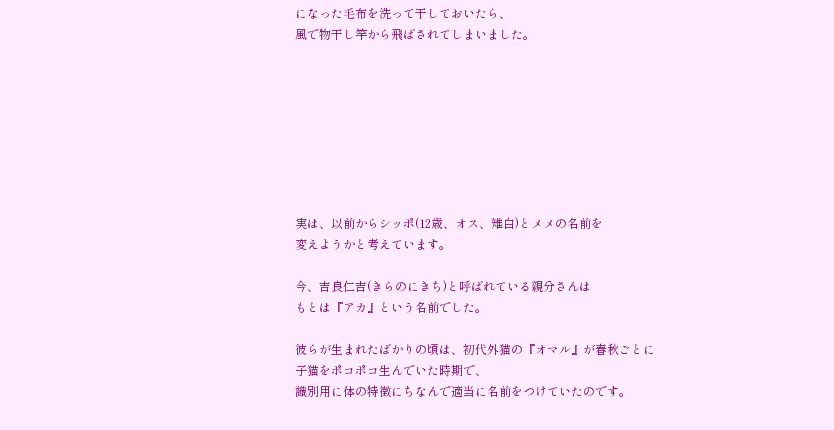になった毛布を洗って干しておいたら、
風で物干し竿から飛ばされてしまいました。








実は、以前からシッポ(12歳、オス、雉白)とメメの名前を
変えようかと考えています。

今、吉良仁吉(きらのにきち)と呼ばれている親分さんは
もとは『アカ』という名前でした。

彼らが生まれたばかりの頃は、初代外猫の『オマル』が春秋ごとに
子猫をポコポコ生んでいた時期で、
識別用に体の特徴にちなんで適当に名前をつけていたのです。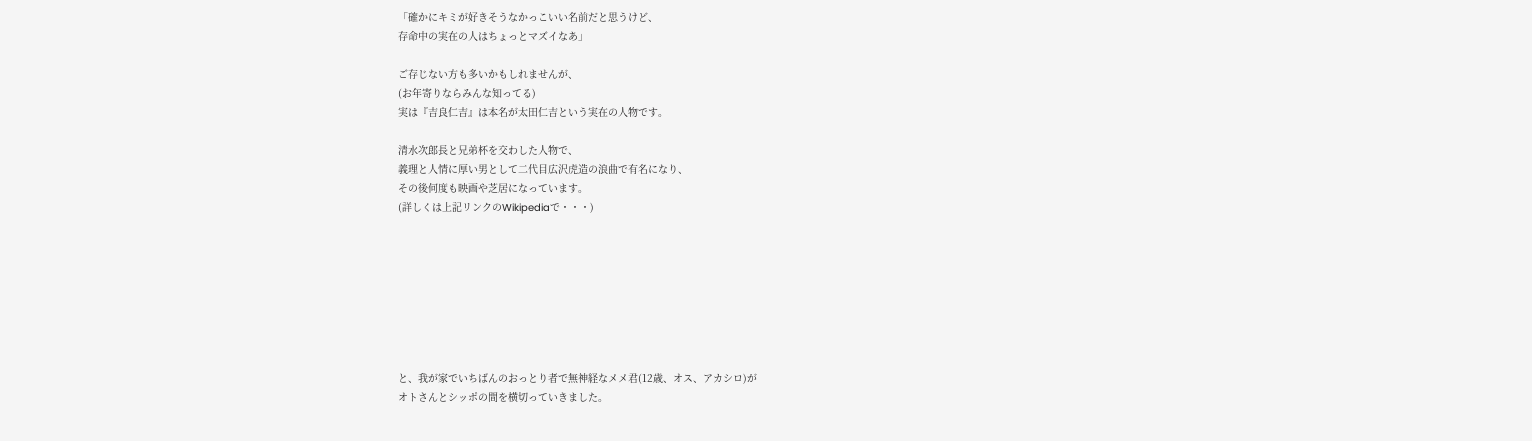「確かにキミが好きそうなかっこいい名前だと思うけど、
存命中の実在の人はちょっとマズイなあ」

ご存じない方も多いかもしれませんが、
(お年寄りならみんな知ってる)
実は『吉良仁吉』は本名が太田仁吉という実在の人物です。

清水次郎長と兄弟杯を交わした人物で、
義理と人情に厚い男として二代目広沢虎造の浪曲で有名になり、
その後何度も映画や芝居になっています。
(詳しくは上記リンクのWikipediaで・・・)








と、我が家でいちばんのおっとり者で無神経なメメ君(12歳、オス、アカシロ)が
オトさんとシッポの間を横切っていきました。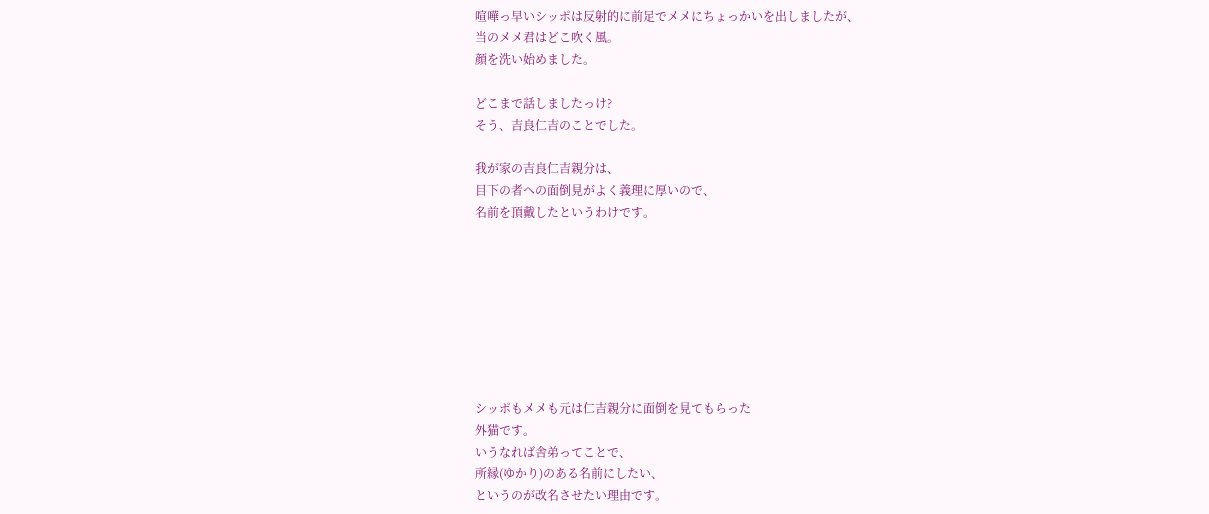喧嘩っ早いシッポは反射的に前足でメメにちょっかいを出しましたが、
当のメメ君はどこ吹く風。
顔を洗い始めました。

どこまで話しましたっけ?
そう、吉良仁吉のことでした。

我が家の吉良仁吉親分は、
目下の者への面倒見がよく義理に厚いので、
名前を頂戴したというわけです。








シッポもメメも元は仁吉親分に面倒を見てもらった
外猫です。
いうなれば舎弟ってことで、
所縁(ゆかり)のある名前にしたい、
というのが改名させたい理由です。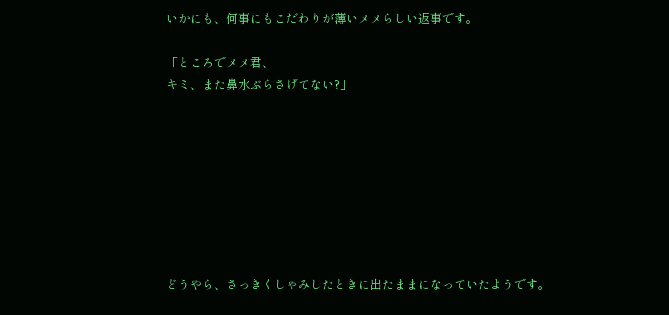いかにも、何事にもこだわりが薄いメメらしい返事です。

「ところでメメ君、
キミ、また鼻水ぶらさげてない?」








どうやら、さっきくしゃみしたときに出たままになっていたようです。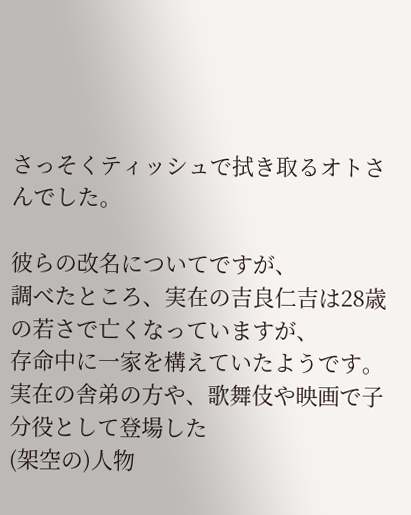さっそくティッシュで拭き取るオトさんでした。

彼らの改名についてですが、
調べたところ、実在の吉良仁吉は28歳の若さで亡くなっていますが、
存命中に一家を構えていたようです。
実在の舎弟の方や、歌舞伎や映画で子分役として登場した
(架空の)人物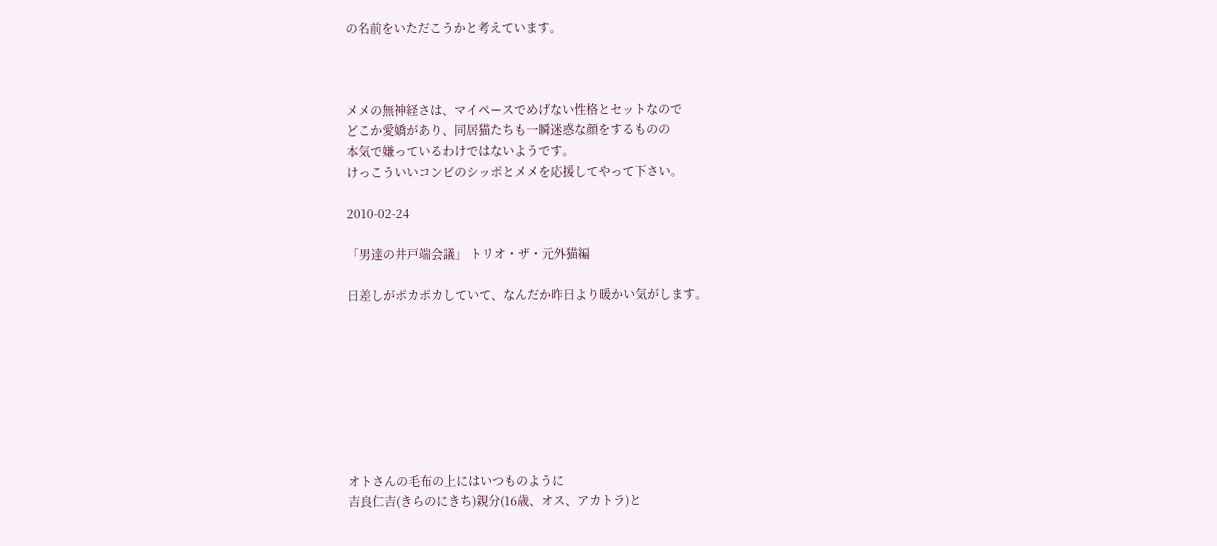の名前をいただこうかと考えています。



メメの無神経さは、マイペースでめげない性格とセットなので
どこか愛嬌があり、同居猫たちも一瞬迷惑な顔をするものの
本気で嫌っているわけではないようです。
けっこういいコンビのシッポとメメを応援してやって下さい。

2010-02-24

「男達の井戸端会議」 トリオ・ザ・元外猫編

日差しがポカポカしていて、なんだか昨日より暖かい気がします。








オトさんの毛布の上にはいつものように
吉良仁吉(きらのにきち)親分(16歳、オス、アカトラ)と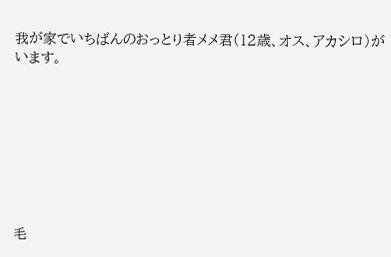我が家でいちばんのおっとり者メメ君(12歳、オス、アカシロ)がいます。








毛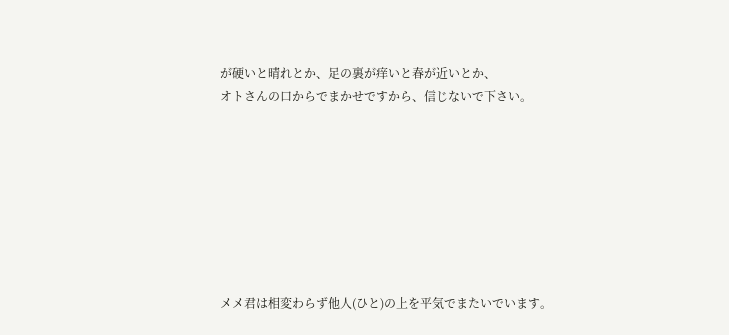が硬いと晴れとか、足の裏が痒いと春が近いとか、
オトさんの口からでまかせですから、信じないで下さい。








メメ君は相変わらず他人(ひと)の上を平気でまたいでいます。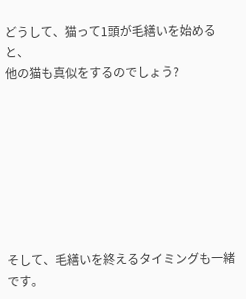どうして、猫って1頭が毛繕いを始めると、
他の猫も真似をするのでしょう?








そして、毛繕いを終えるタイミングも一緒です。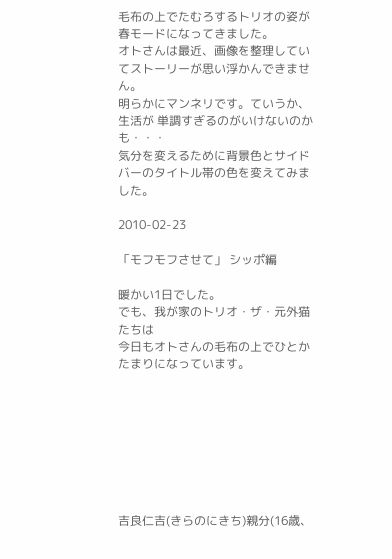毛布の上でたむろするトリオの姿が春モードになってきました。
オトさんは最近、画像を整理していてストーリーが思い浮かんできません。
明らかにマンネリです。ていうか、生活が 単調すぎるのがいけないのかも・・・
気分を変えるために背景色とサイドバーのタイトル帯の色を変えてみました。

2010-02-23

「モフモフさせて」 シッポ編

暖かい1日でした。
でも、我が家のトリオ・ザ・元外猫たちは
今日もオトさんの毛布の上でひとかたまりになっています。








吉良仁吉(きらのにきち)親分(16歳、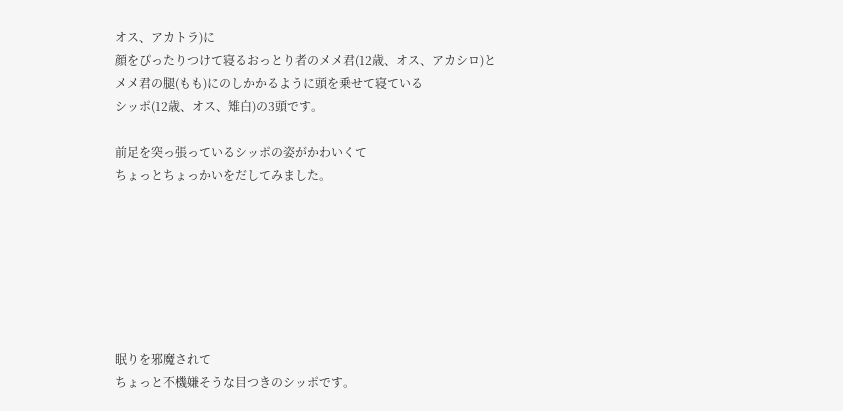オス、アカトラ)に
顔をぴったりつけて寝るおっとり者のメメ君(12歳、オス、アカシロ)と
メメ君の腿(もも)にのしかかるように頭を乗せて寝ている
シッポ(12歳、オス、雉白)の3頭です。

前足を突っ張っているシッポの姿がかわいくて
ちょっとちょっかいをだしてみました。







眠りを邪魔されて
ちょっと不機嫌そうな目つきのシッポです。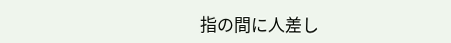指の間に人差し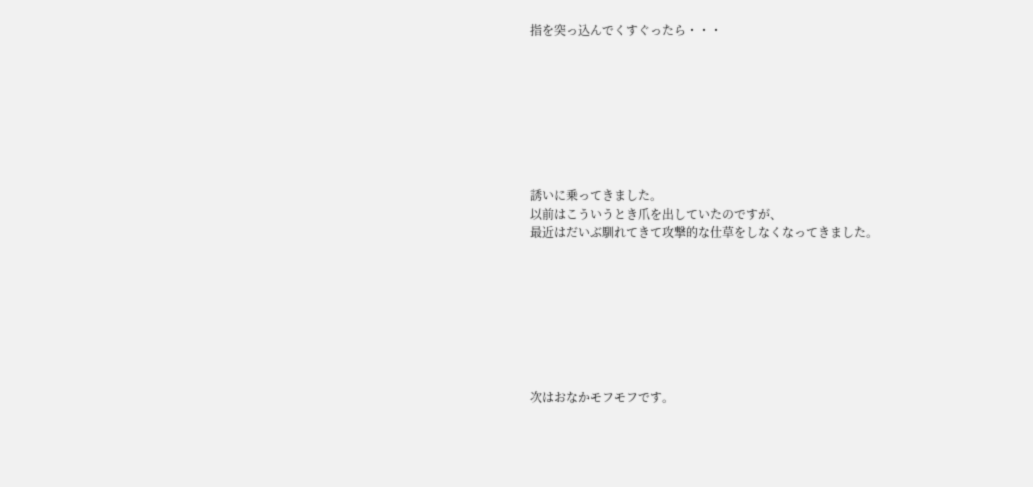指を突っ込んでくすぐったら・・・








誘いに乗ってきました。
以前はこういうとき爪を出していたのですが、
最近はだいぶ馴れてきて攻撃的な仕草をしなくなってきました。








次はおなかモフモフです。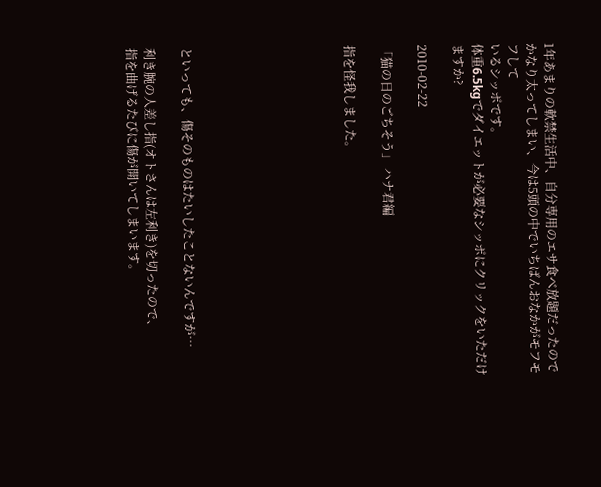1年あまりの軟禁生活中、自分専用のエサ食べ放題だったので
かなり太ってしまい、今は5頭の中でいちばんおなかがモフモフして
いるシッポです。
体重6.5kgでダイエットが必要なシッポにクリックをいただけますか?

2010-02-22

「猫の日のごちそう」 ハナ君編

指を怪我しました。








といっても、傷そのものはたいしたことないんですが…

利き腕の人差し指(オトさんは左利き)を切ったので、
指を曲げるたびに傷が開いてしまいます。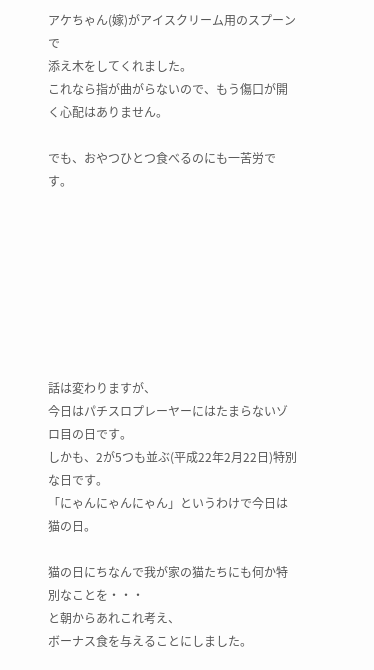アケちゃん(嫁)がアイスクリーム用のスプーンで
添え木をしてくれました。
これなら指が曲がらないので、もう傷口が開く心配はありません。

でも、おやつひとつ食べるのにも一苦労です。








話は変わりますが、
今日はパチスロプレーヤーにはたまらないゾロ目の日です。
しかも、2が5つも並ぶ(平成22年2月22日)特別な日です。
「にゃんにゃんにゃん」というわけで今日は猫の日。

猫の日にちなんで我が家の猫たちにも何か特別なことを・・・
と朝からあれこれ考え、
ボーナス食を与えることにしました。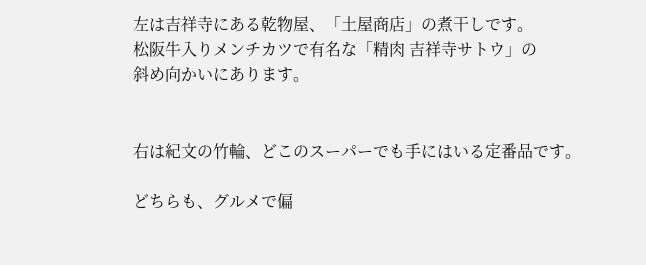左は吉祥寺にある乾物屋、「土屋商店」の煮干しです。
松阪牛入りメンチカツで有名な「精肉 吉祥寺サトウ」の
斜め向かいにあります。


右は紀文の竹輪、どこのスーパーでも手にはいる定番品です。

どちらも、グルメで偏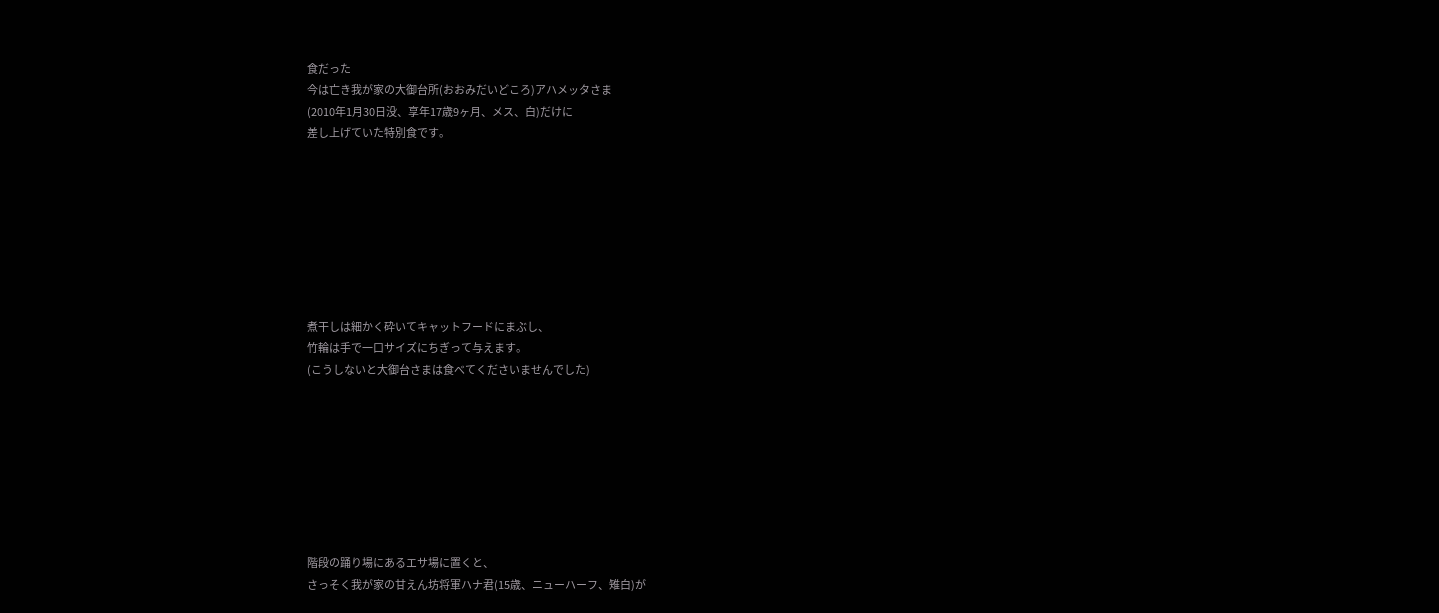食だった
今は亡き我が家の大御台所(おおみだいどころ)アハメッタさま
(2010年1月30日没、享年17歳9ヶ月、メス、白)だけに
差し上げていた特別食です。








煮干しは細かく砕いてキャットフードにまぶし、
竹輪は手で一口サイズにちぎって与えます。
(こうしないと大御台さまは食べてくださいませんでした)








階段の踊り場にあるエサ場に置くと、
さっそく我が家の甘えん坊将軍ハナ君(15歳、ニューハーフ、雉白)が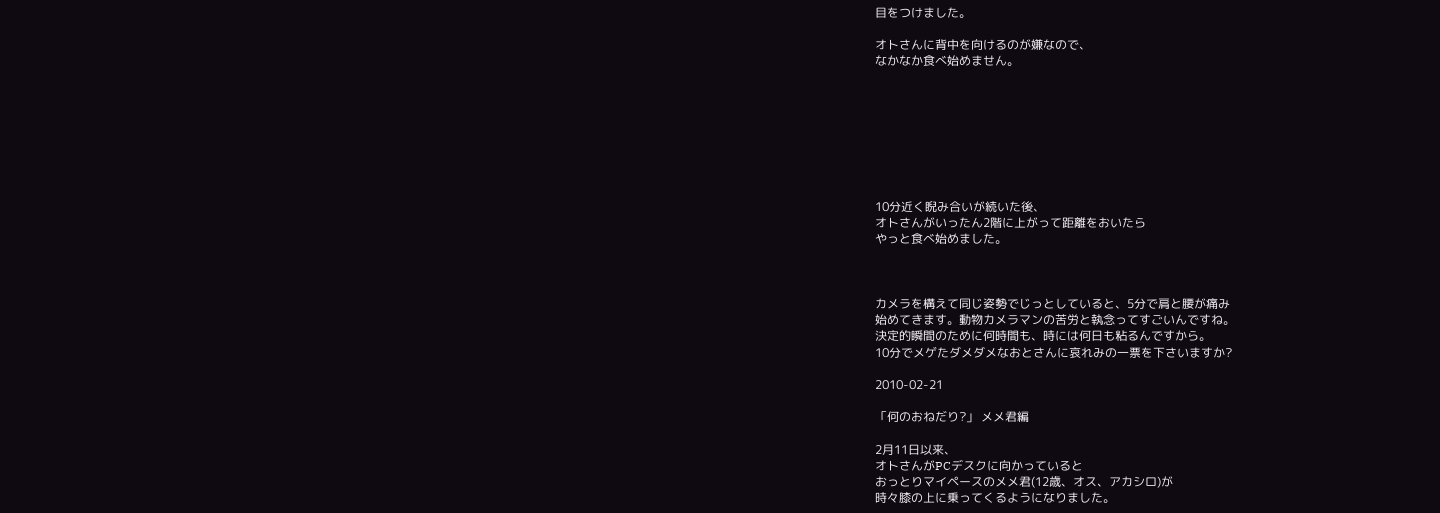目をつけました。

オトさんに背中を向けるのが嫌なので、
なかなか食べ始めません。








10分近く睨み合いが続いた後、
オトさんがいったん2階に上がって距離をおいたら
やっと食べ始めました。



カメラを構えて同じ姿勢でじっとしていると、5分で肩と腰が痛み
始めてきます。動物カメラマンの苦労と執念ってすごいんですね。
決定的瞬間のために何時間も、時には何日も粘るんですから。
10分でメゲたダメダメなおとさんに哀れみの一票を下さいますか?

2010-02-21

「何のおねだり?」 メメ君編

2月11日以来、
オトさんがPCデスクに向かっていると
おっとりマイペースのメメ君(12歳、オス、アカシロ)が
時々膝の上に乗ってくるようになりました。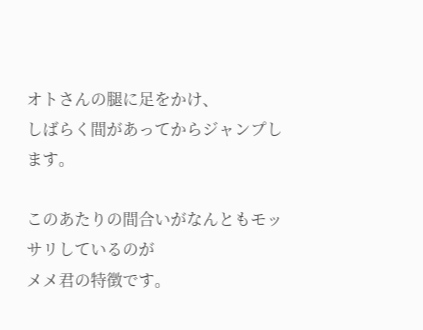オトさんの腿に足をかけ、
しばらく間があってからジャンプします。

このあたりの間合いがなんともモッサリしているのが
メメ君の特徴です。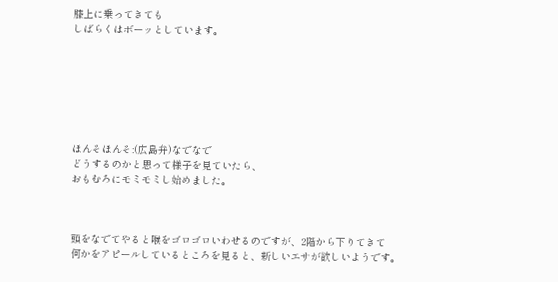膝上に乗ってきても
しばらくはボーッとしています。







ほんそほんそ:(広島弁)なでなで
どうするのかと思って様子を見ていたら、
おもむろにモミモミし始めました。



頭をなでてやると喉をゴロゴロいわせるのですが、2階から下りてきて
何かをアピールしているところを見ると、新しいエサが欲しいようです。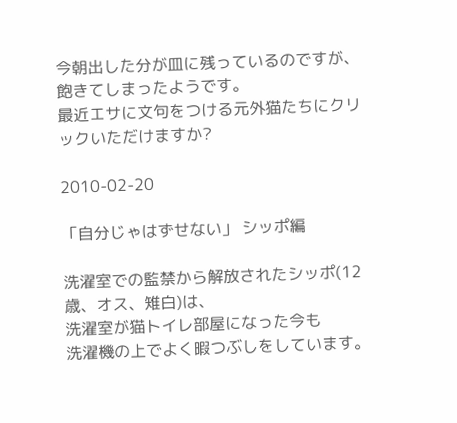今朝出した分が皿に残っているのですが、飽きてしまったようです。
最近エサに文句をつける元外猫たちにクリックいただけますか?

2010-02-20

「自分じゃはずせない」 シッポ編

洗濯室での監禁から解放されたシッポ(12歳、オス、雉白)は、
洗濯室が猫トイレ部屋になった今も
洗濯機の上でよく暇つぶしをしています。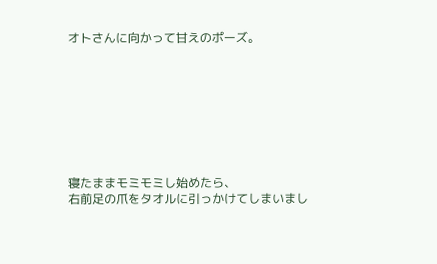オトさんに向かって甘えのポーズ。








寝たままモミモミし始めたら、
右前足の爪をタオルに引っかけてしまいまし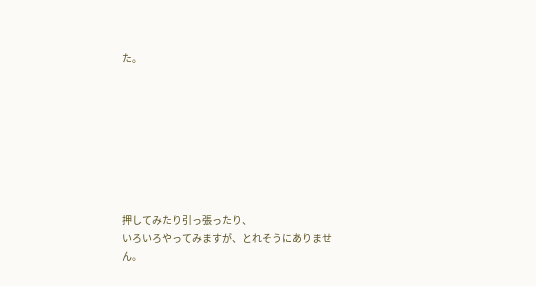た。








押してみたり引っ張ったり、
いろいろやってみますが、とれそうにありません。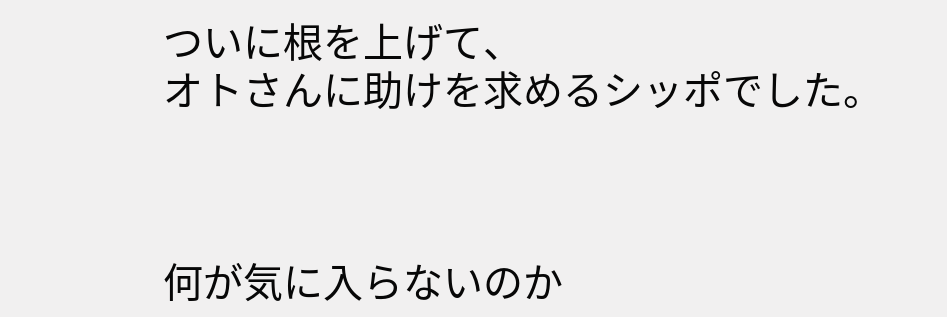ついに根を上げて、
オトさんに助けを求めるシッポでした。



何が気に入らないのか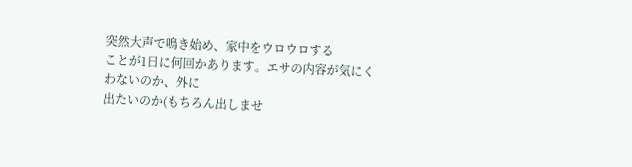突然大声で鳴き始め、家中をウロウロする
ことが1日に何回かあります。エサの内容が気にくわないのか、外に
出たいのか(もちろん出しませ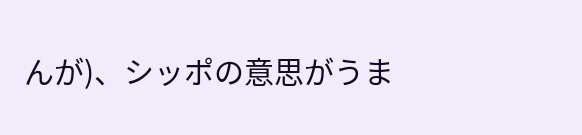んが)、シッポの意思がうま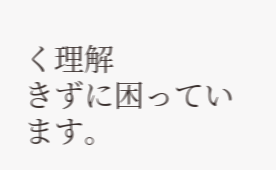く理解
きずに困っています。